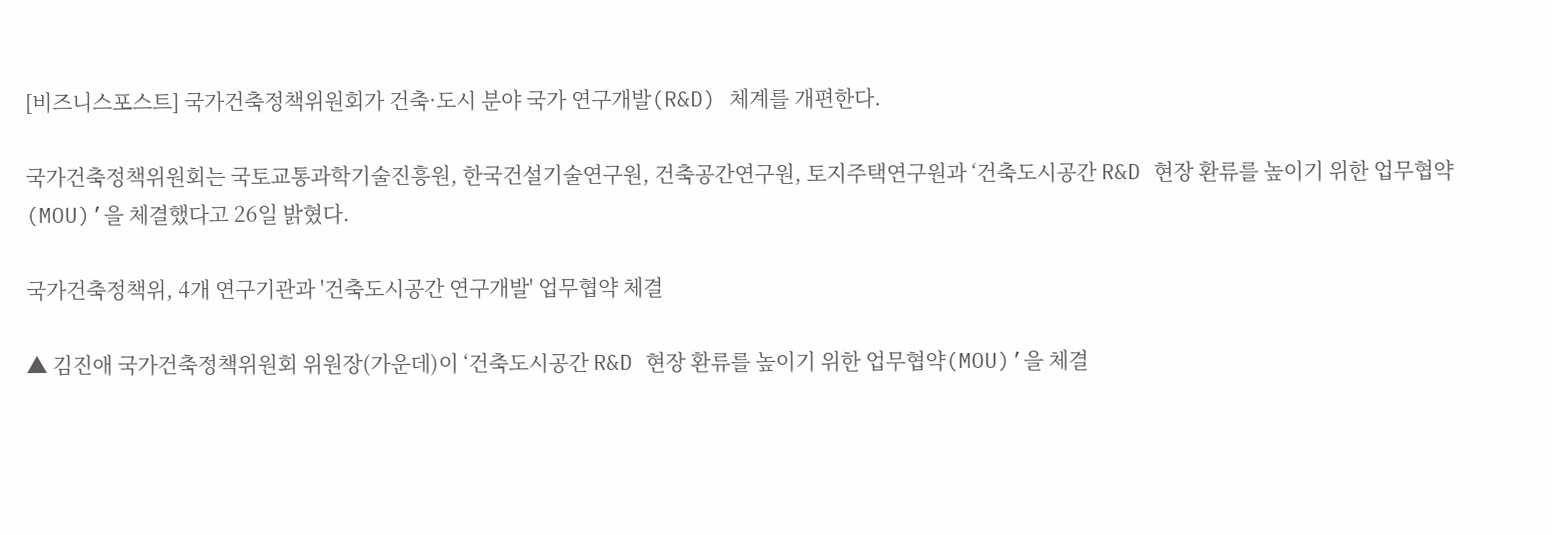[비즈니스포스트] 국가건축정책위원회가 건축·도시 분야 국가 연구개발(R&D) 체계를 개편한다.

국가건축정책위원회는 국토교통과학기술진흥원, 한국건설기술연구원, 건축공간연구원, 토지주택연구원과 ‘건축도시공간 R&D 현장 환류를 높이기 위한 업무협약(MOU)’을 체결했다고 26일 밝혔다.

국가건축정책위, 4개 연구기관과 '건축도시공간 연구개발' 업무협약 체결

▲ 김진애 국가건축정책위원회 위원장(가운데)이 ‘건축도시공간 R&D 현장 환류를 높이기 위한 업무협약(MOU)’을 체결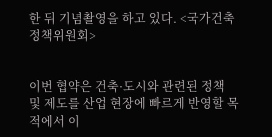한 뒤 기념촬영을 하고 있다. <국가건축정책위원회>


이번 협약은 건축·도시와 관련된 정책 및 제도를 산업 현장에 빠르게 반영할 목적에서 이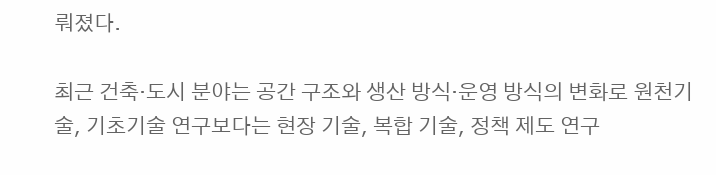뤄졌다.

최근 건축·도시 분야는 공간 구조와 생산 방식·운영 방식의 변화로 원천기술, 기초기술 연구보다는 현장 기술, 복합 기술, 정책 제도 연구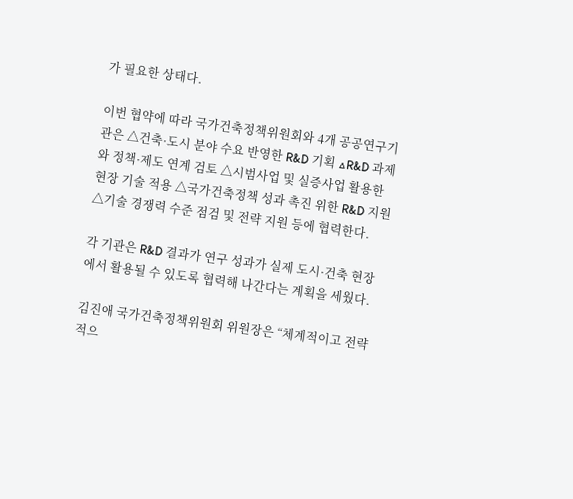가 필요한 상태다.

이번 협약에 따라 국가건축정책위원회와 4개 공공연구기관은 △건축·도시 분야 수요 반영한 R&D 기획 △R&D 과제와 정책·제도 연계 검토 △시범사업 및 실증사업 활용한 현장 기술 적용 △국가건축정책 성과 촉진 위한 R&D 지원 △기술 경쟁력 수준 점검 및 전략 지원 등에 협력한다.

각 기관은 R&D 결과가 연구 성과가 실제 도시·건축 현장에서 활용될 수 있도록 협력해 나간다는 계획을 세웠다.

김진애 국가건축정책위원회 위원장은 “체계적이고 전략적으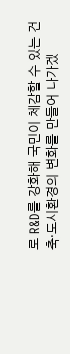로 R&D를 강화해 국민이 체감할 수 있는 건축·도시환경의 변화를 만들어 나가겠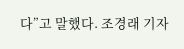다”고 말했다. 조경래 기자